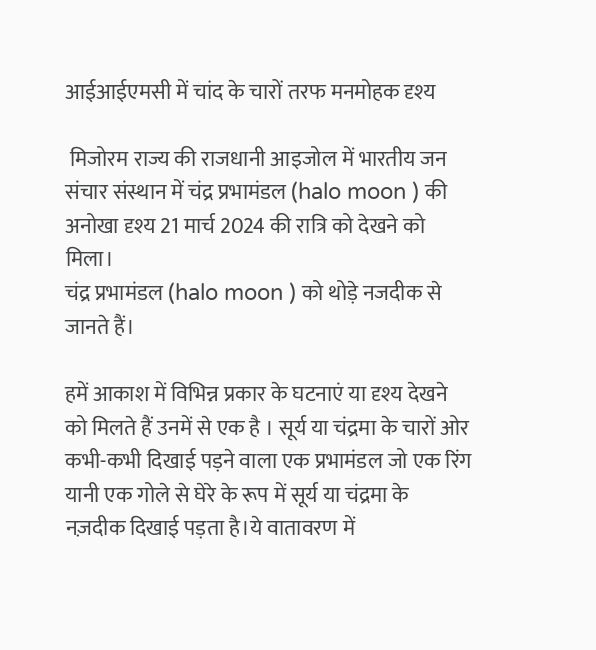आईआईएमसी में चांद के चारों तरफ मनमोहक दृश्य

 मिजोरम राज्य की राजधानी आइजोल में भारतीय जन संचार संस्थान में चंद्र प्रभामंडल (halo moon ) की अनोखा दृश्य 21 मार्च 2024 की रात्रि को देखने को मिला।
चंद्र प्रभामंडल (halo moon ) को थोड़े नजदीक से जानते हैं।

हमें आकाश में विभिन्न प्रकार के घटनाएं या दृश्य देखने को मिलते हैं उनमें से एक है । सूर्य या चंद्रमा के चारों ओर कभी-कभी दिखाई पड़ने वाला एक प्रभामंडल जो एक रिंग यानी एक गोले से घेरे के रूप में सूर्य या चंद्रमा के नज़दीक दिखाई पड़ता है।ये वातावरण में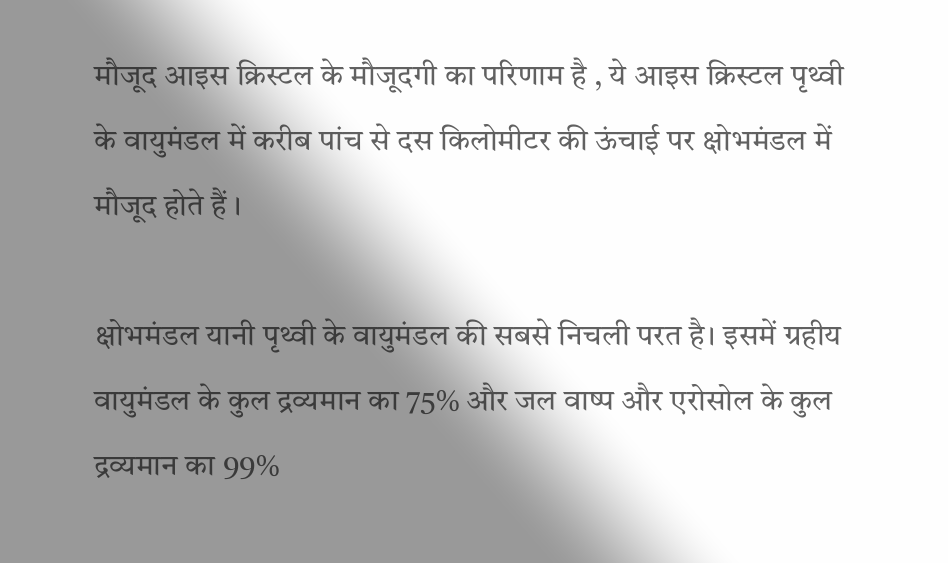मौजूद आइस क्रिस्टल के मौजूदगी का परिणाम है , ये आइस क्रिस्टल पृथ्वी के वायुमंडल में करीब पांच से दस किलोमीटर की ऊंचाई पर क्षोभमंडल में मौजूद होते हैं ।

क्षोभमंडल यानी पृथ्वी के वायुमंडल की सबसे निचली परत है। इसमें ग्रहीय वायुमंडल के कुल द्रव्यमान का 75% और जल वाष्प और एरोसोल के कुल द्रव्यमान का 99%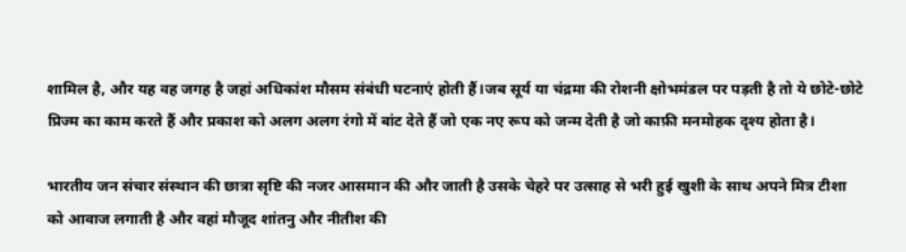शामिल है, और यह वह जगह है जहां अधिकांश मौसम संबंधी घटनाएं होती हैं।जब सूर्य या चंद्रमा की रोशनी क्षोभमंडल पर पड़ती है तो ये छोटे-छोटे प्रिज्म का काम करते हैं और प्रकाश को अलग अलग रंगो में बांट देते हैं जो एक नए रूप को जन्म देती है जो काफ़ी मनमोहक दृश्य होता है।

भारतीय जन संचार संस्थान की छात्रा सृष्टि की नजर आसमान की और जाती है उसके चेहरे पर उत्साह से भरी हुई खुशी के साथ अपने मित्र टीशा को आवाज लगाती है और वहां मौजूद शांतनु और नीतीश की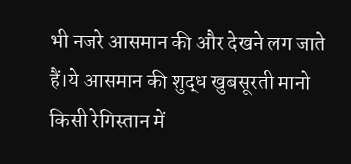भी नजरे आसमान की और देखने लग जाते हैं।ये आसमान की शुद्ध खुबसूरती मानो किसी रेगिस्तान में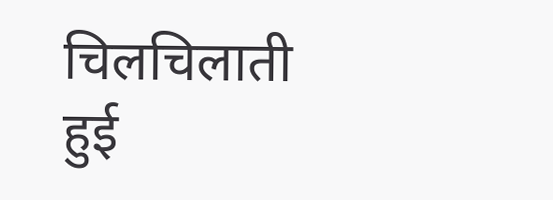चिलचिलाती हुई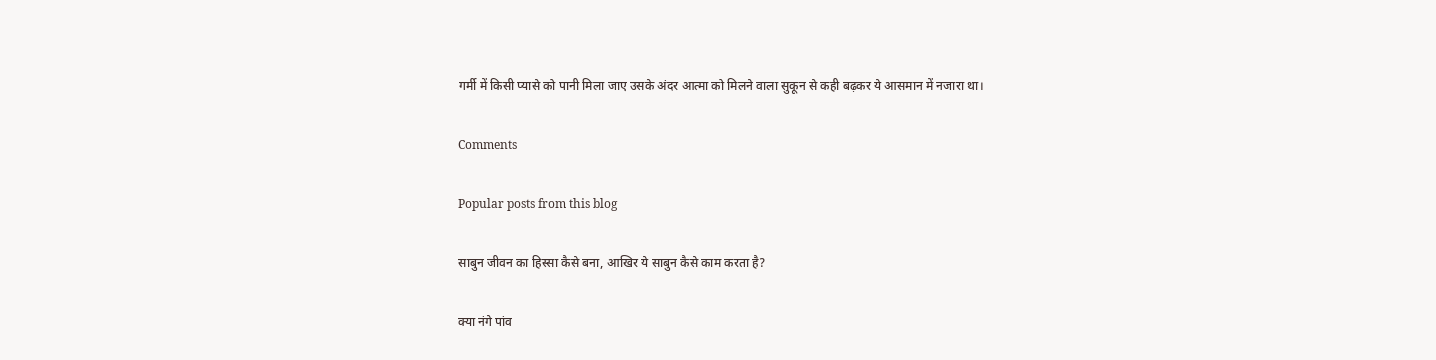गर्मी में किसी प्यासे को पानी मिला जाए उसके अंदर आत्मा को मिलने वाला सुकून से कही बढ़कर ये आसमान में नजारा था।

Comments

Popular posts from this blog

साबुन जीवन का हिस्सा कैसे बना, आखिर ये साबुन कैसे काम करता है?

क्या नंगे पांव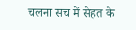चलना सच में सेहत के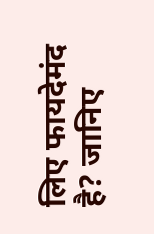लिए फायदेमंद है? जानिए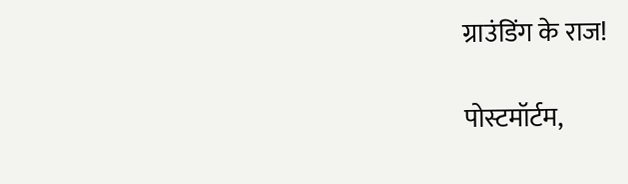ग्राउंडिंग के राज!

पोस्टमॉर्टम,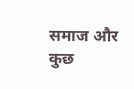समाज और कुछ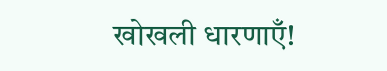खोखली धारणाएँ!